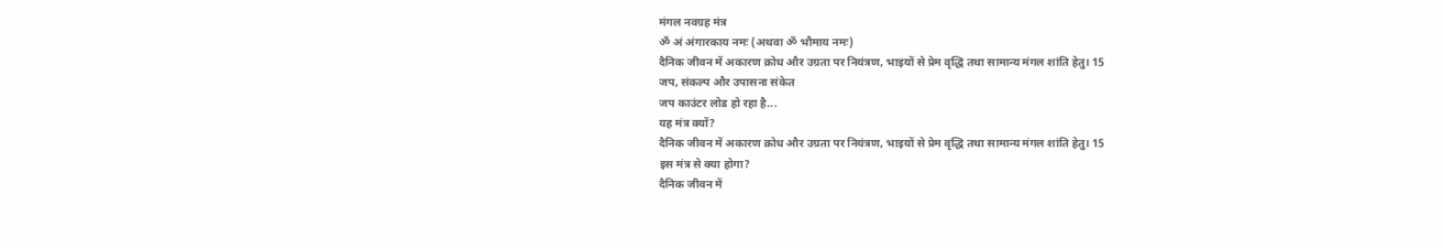मंगल नवग्रह मंत्र
ॐ अं अंगारकाय नमः (अथवा ॐ भौमाय नमः)
दैनिक जीवन में अकारण क्रोध और उग्रता पर नियंत्रण, भाइयों से प्रेम वृद्धि तथा सामान्य मंगल शांति हेतु। 15
जप, संकल्प और उपासना संकेत
जप काउंटर लोड हो रहा है...
यह मंत्र क्यों?
दैनिक जीवन में अकारण क्रोध और उग्रता पर नियंत्रण, भाइयों से प्रेम वृद्धि तथा सामान्य मंगल शांति हेतु। 15
इस मंत्र से क्या होगा?
दैनिक जीवन में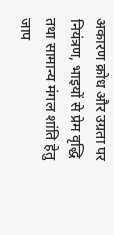अकारण क्रोध और उग्रता पर नियंत्रण, भाइयों से प्रेम वृद्धि तथा सामान्य मंगल शांति हेतु
जाप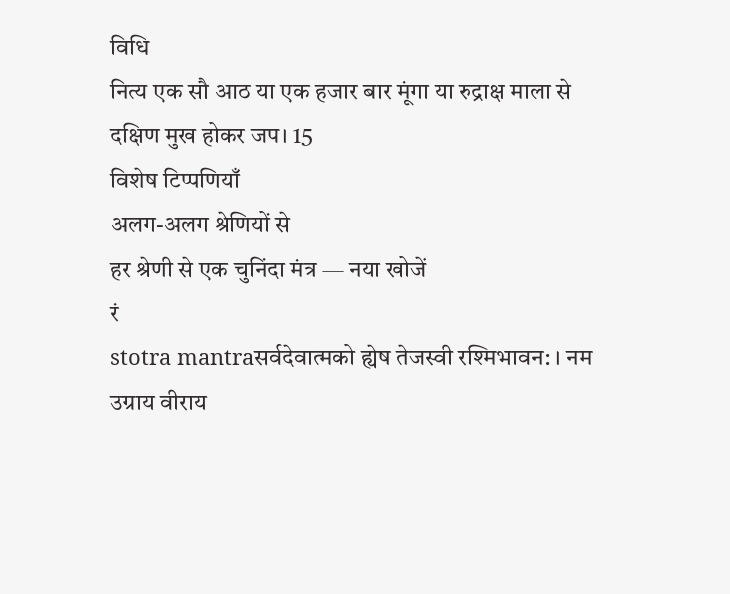विधि
नित्य एक सौ आठ या एक हजार बार मूंगा या रुद्राक्ष माला से दक्षिण मुख होकर जप। 15
विशेष टिप्पणियाँ
अलग-अलग श्रेणियों से
हर श्रेणी से एक चुनिंदा मंत्र — नया खोजें
रं
stotra mantraसर्वदेवात्मको ह्येष तेजस्वी रश्मिभावन: । नम उग्राय वीराय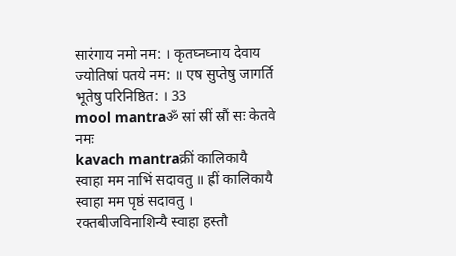सारंगाय नमो नम: । कृतघ्नघ्नाय देवाय ज्योतिषां पतये नम: ॥ एष सुप्तेषु जागर्ति भूतेषु परिनिष्ठित: । 33
mool mantraॐ स्रां स्रीं स्रौं सः केतवे नमः
kavach mantraक्रीं कालिकायै स्वाहा मम नाभिं सदावतु ॥ ह्रीं कालिकायै स्वाहा मम पृष्ठं सदावतु । रक्तबीजविनाशिन्यै स्वाहा हस्तौ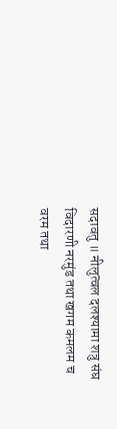सदावतु ॥ नीलुत्वल दलश्यामा शत्रु संघ विदारणी नरमुंड तथा खगम कमलम च वरम तथा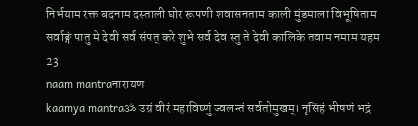निर्भयाम रक्त बदनाम दस्ताली घोर रूपणी शवासनताम काली मुंडमाला विभूषिताम सर्वाङ्गं पातु मे देवी सर्व संपत् करे शुभे सर्व देव स्तु ते देवी कालिके तवाम नमाम यहम 23
naam mantraनारायण
kaamya mantraॐ उग्रं वीरं महाविष्णुं ज्वलन्तं सर्वतोमुखम्। नृसिंहं भीषणं भद्रं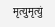मृत्युमृत्युं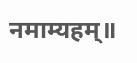नमाम्यहम्॥